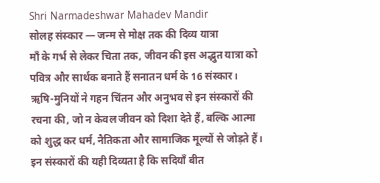Shri Narmadeshwar Mahadev Mandir
सोलह संस्कार — जन्म से मोक्ष तक की दिव्य यात्रा
माँ के गर्भ से लेकर चिता तक, जीवन की इस अद्भुत यात्रा को पवित्र और सार्थक बनाते हैं सनातन धर्म के 16 संस्कार। ऋषि-मुनियों ने गहन चिंतन और अनुभव से इन संस्कारों की रचना की, जो न केवल जीवन को दिशा देते हैं, बल्कि आत्मा को शुद्ध कर धर्म, नैतिकता और सामाजिक मूल्यों से जोड़ते हैं।
इन संस्कारों की यही दिव्यता है कि सदियाँ बीत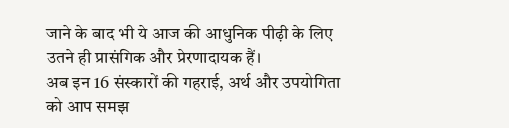जाने के बाद भी ये आज की आधुनिक पीढ़ी के लिए उतने ही प्रासंगिक और प्रेरणादायक हैं।
अब इन 16 संस्कारों की गहराई, अर्थ और उपयोगिता को आप समझ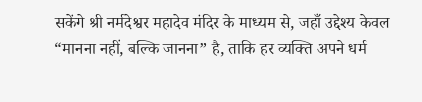सकेंगे श्री नर्मदेश्वर महादेव मंदिर के माध्यम से, जहाँ उद्देश्य केवल “मानना नहीं, बल्कि जानना” है, ताकि हर व्यक्ति अपने धर्म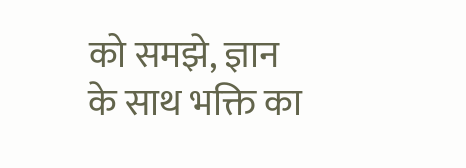को समझे, ज्ञान के साथ भक्ति का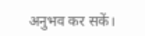अनुभव कर सकें।